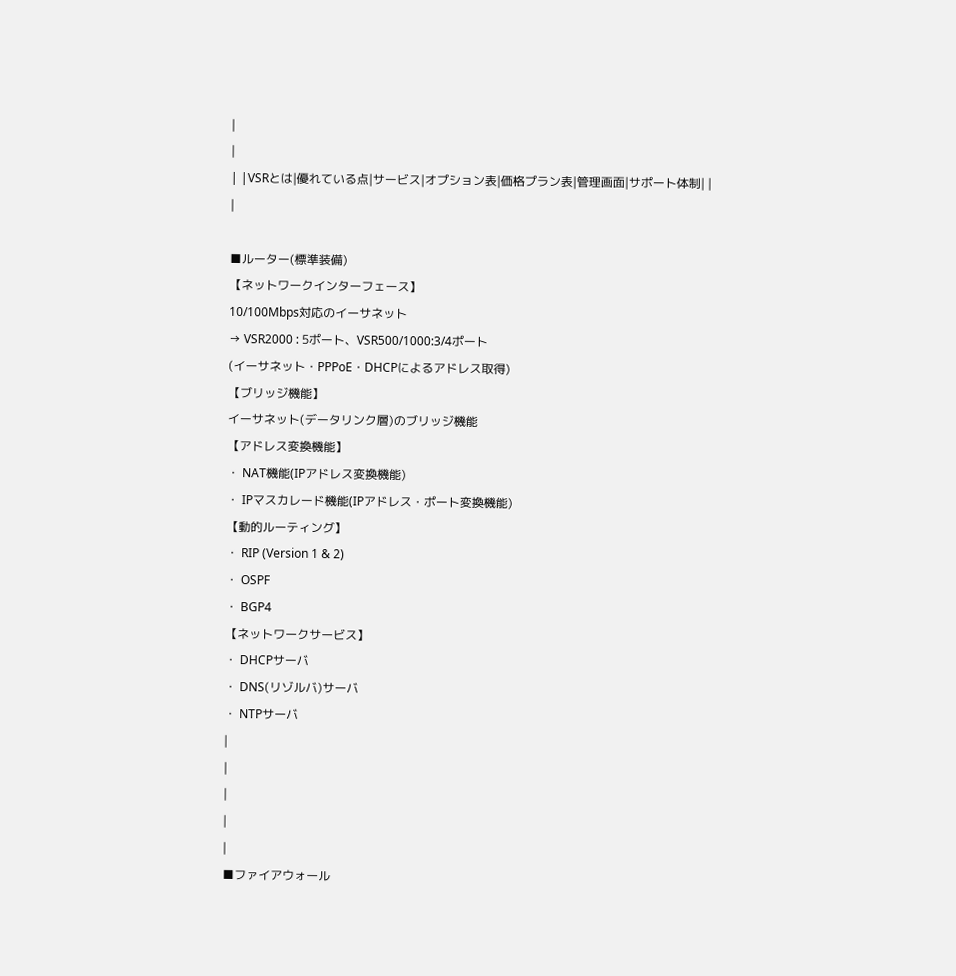|
|
| |VSRとは|優れている点|サービス|オプション表|価格プラン表|管理画面|サポート体制| |
|

■ルーター(標準装備)
【ネットワークインターフェース】
10/100Mbps対応のイーサネット
→ VSR2000 : 5ポート、VSR500/1000:3/4ポート
(イーサネット・PPPoE・DHCPによるアドレス取得)
【ブリッジ機能】
イーサネット(データリンク層)のブリッジ機能
【アドレス変換機能】
・ NAT機能(IPアドレス変換機能)
・ IPマスカレード機能(IPアドレス・ポート変換機能)
【動的ルーティング】
・ RIP (Version 1 & 2)
・ OSPF
・ BGP4
【ネットワークサービス】
・ DHCPサーバ
・ DNS(リゾルバ)サーバ
・ NTPサーバ
|
|
|
|
|
■ファイアウォール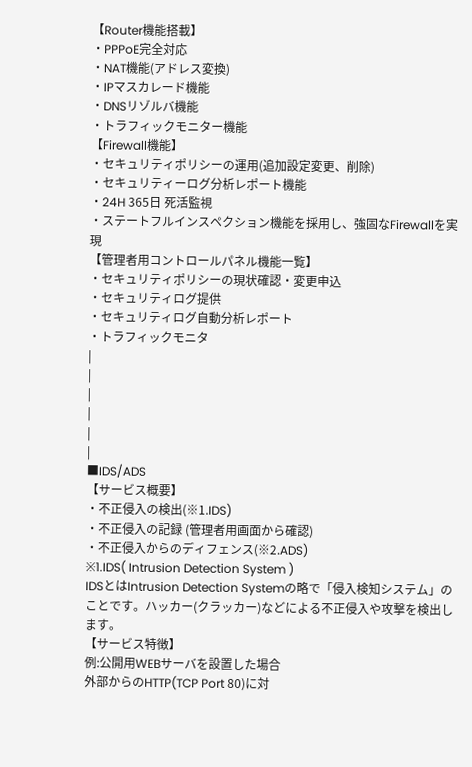【Router機能搭載】
・PPPoE完全対応
・NAT機能(アドレス変換)
・IPマスカレード機能
・DNSリゾルバ機能
・トラフィックモニター機能
【Firewall機能】
・セキュリティポリシーの運用(追加設定変更、削除)
・セキュリティーログ分析レポート機能
・24H 365日 死活監視
・ステートフルインスペクション機能を採用し、強固なFirewallを実現
【管理者用コントロールパネル機能一覧】
・セキュリティポリシーの現状確認・変更申込
・セキュリティログ提供
・セキュリティログ自動分析レポート
・トラフィックモニタ
|
|
|
|
|
|
■IDS/ADS
【サービス概要】
・不正侵入の検出(※1.IDS)
・不正侵入の記録 (管理者用画面から確認)
・不正侵入からのディフェンス(※2.ADS)
※1.IDS( Intrusion Detection System )
IDSとはIntrusion Detection Systemの略で「侵入検知システム」のことです。ハッカー(クラッカー)などによる不正侵入や攻撃を検出します。
【サービス特徴】
例:公開用WEBサーバを設置した場合
外部からのHTTP(TCP Port 80)に対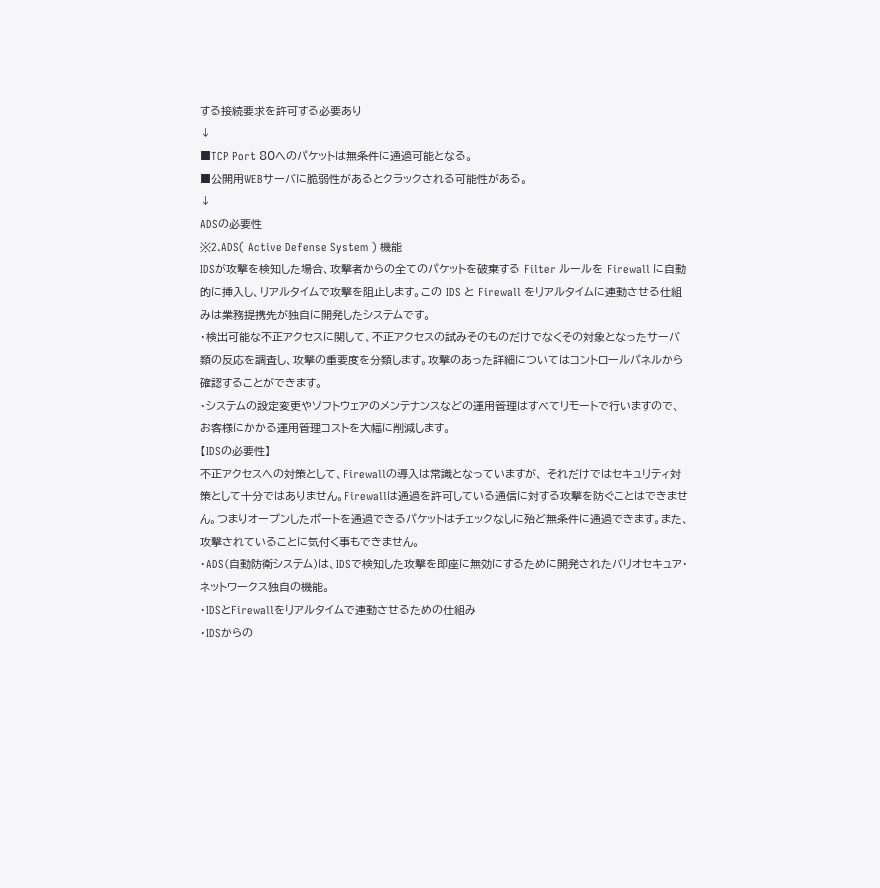する接続要求を許可する必要あり
↓
■TCP Port 80へのパケットは無条件に通過可能となる。
■公開用WEBサーバに脆弱性があるとクラックされる可能性がある。
↓
ADSの必要性
※2.ADS( Active Defense System ) 機能
IDSが攻撃を検知した場合、攻撃者からの全てのパケットを破棄する Filter ルールを Firewall に自動的に挿入し、リアルタイムで攻撃を阻止します。この IDS と Firewall をリアルタイムに連動させる仕組みは業務提携先が独自に開発したシステムです。
・検出可能な不正アクセスに関して、不正アクセスの試みそのものだけでなくその対象となったサーバ類の反応を調査し、攻撃の重要度を分類します。攻撃のあった詳細についてはコントロールパネルから確認することができます。
・システムの設定変更やソフトウェアのメンテナンスなどの運用管理はすべてリモートで行いますので、お客様にかかる運用管理コストを大幅に削減します。
【IDSの必要性】
不正アクセスへの対策として、Firewallの導入は常識となっていますが、 それだけではセキュリティ対策として十分ではありません。Firewallは通過を許可している通信に対する攻撃を防ぐことはできません。つまりオープンしたポートを通過できるパケットはチェックなしに殆ど無条件に通過できます。また、攻撃されていることに気付く事もできません。
・ADS(自動防衛システム)は、IDSで検知した攻撃を即座に無効にするために開発されたバリオセキュア・ネットワークス独自の機能。
・IDSとFirewallをリアルタイムで連動させるための仕組み
・IDSからの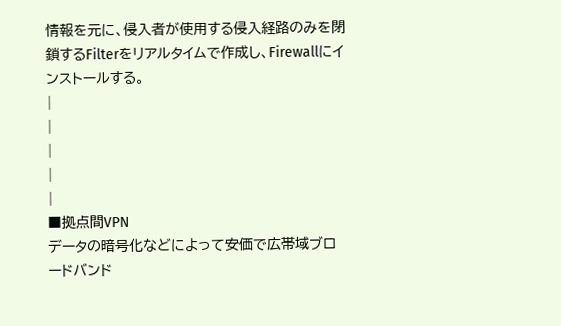情報を元に、侵入者が使用する侵入経路のみを閉鎖するFilterをリアルタイムで作成し、Firewallにインストールする。
|
|
|
|
|
■拠点間VPN
データの暗号化などによって安価で広帯域ブロードバンド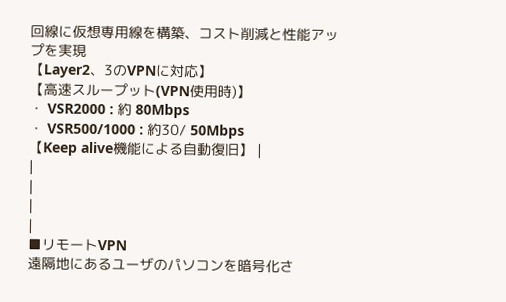回線に仮想専用線を構築、コスト削減と性能アップを実現
【Layer2、3のVPNに対応】
【高速スループット(VPN使用時)】
・ VSR2000 : 約 80Mbps
・ VSR500/1000 : 約30/ 50Mbps
【Keep alive機能による自動復旧】 |
|
|
|
|
■リモートVPN
遠隔地にあるユーザのパソコンを暗号化さ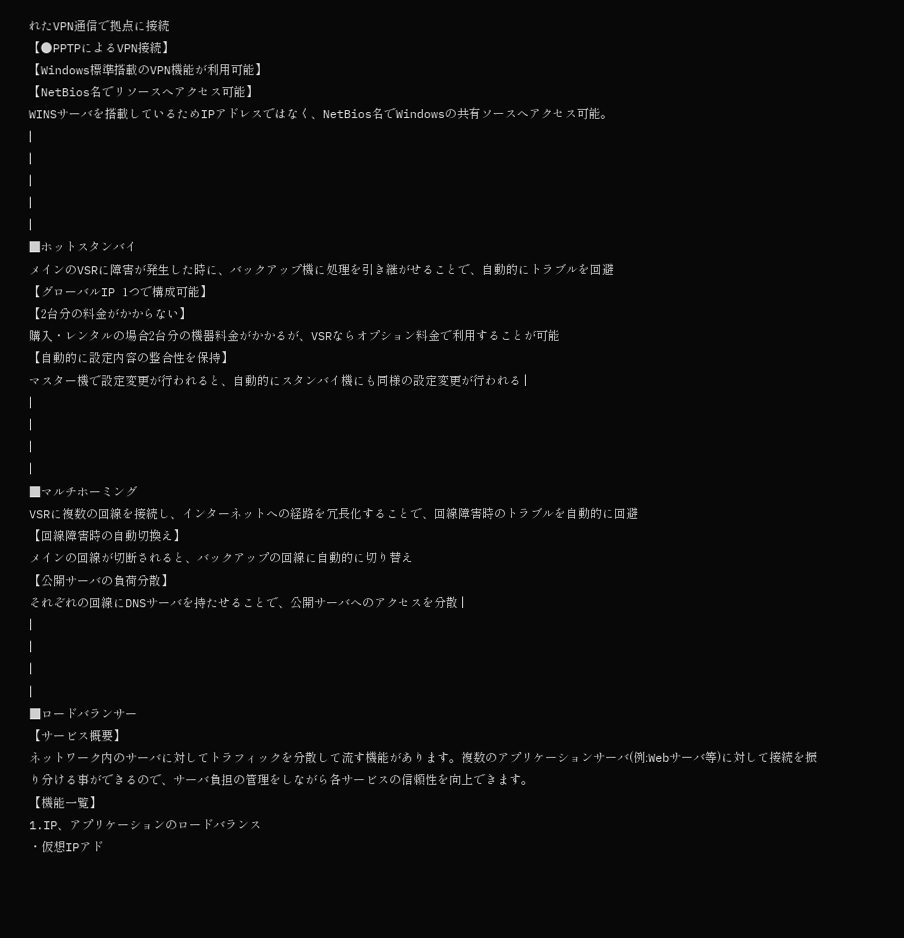れたVPN通信で拠点に接続
【●PPTPによるVPN接続】
【Windows標準搭載のVPN機能が利用可能】
【NetBios名でリソースへアクセス可能】
WINSサーバを搭載しているためIPアドレスではなく、NetBios名でWindowsの共有ソースへアクセス可能。
|
|
|
|
|
■ホットスタンバイ
メインのVSRに障害が発生した時に、バックアップ機に処理を引き継がせることで、自動的にトラブルを回避
【グローバルIP 1つで構成可能】
【2台分の料金がかからない】
購入・レンタルの場合2台分の機器料金がかかるが、VSRならオプション料金で利用することが可能
【自動的に設定内容の整合性を保持】
マスター機で設定変更が行われると、自動的にスタンバイ機にも同様の設定変更が行われる |
|
|
|
|
■マルチホーミング
VSRに複数の回線を接続し、インターネットへの経路を冗長化することで、回線障害時のトラブルを自動的に回避
【回線障害時の自動切換え】
メインの回線が切断されると、バックアップの回線に自動的に切り替え
【公開サーバの負荷分散】
それぞれの回線にDNSサーバを持たせることで、公開サーバへのアクセスを分散 |
|
|
|
|
■ロードバランサー
【サービス概要】
ネットワーク内のサーバに対してトラフィックを分散して流す機能があります。複数のアプリケーションサーバ(例:Webサーバ等)に対して接続を振り分ける事ができるので、サーバ負担の管理をしながら各サービスの信頼性を向上できます。
【機能一覧】
1.IP、アプリケーションのロードバランス
・仮想IPアド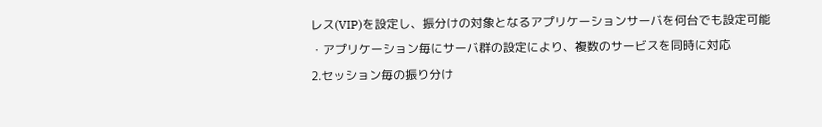レス(VIP)を設定し、振分けの対象となるアプリケーションサーバを何台でも設定可能
・アプリケーション毎にサーバ群の設定により、複数のサービスを同時に対応
2.セッション毎の振り分け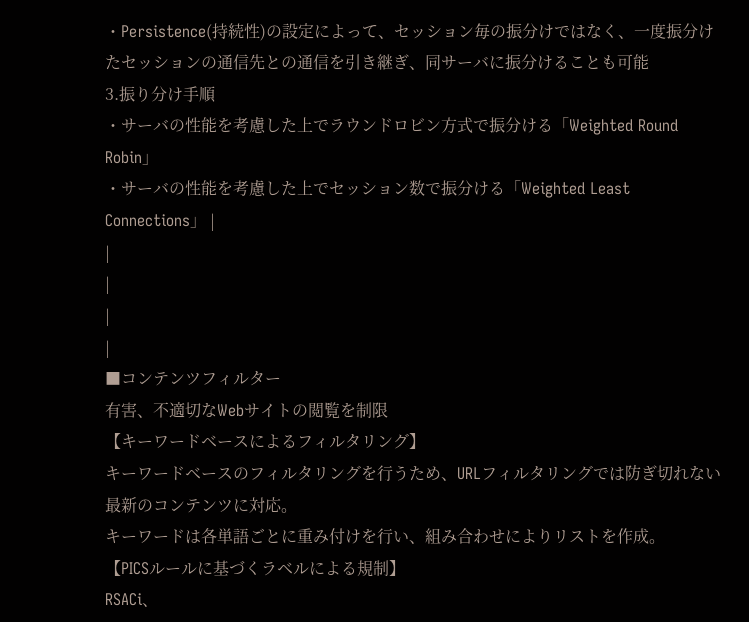・Persistence(持続性)の設定によって、セッション毎の振分けではなく、一度振分けたセッションの通信先との通信を引き継ぎ、同サーバに振分けることも可能
3.振り分け手順
・サーバの性能を考慮した上でラウンドロビン方式で振分ける「Weighted Round Robin」
・サーバの性能を考慮した上でセッション数で振分ける「Weighted Least Connections」 |
|
|
|
|
■コンテンツフィルター
有害、不適切なWebサイトの閲覧を制限
【キーワードベースによるフィルタリング】
キーワードベースのフィルタリングを行うため、URLフィルタリングでは防ぎ切れない最新のコンテンツに対応。
キーワードは各単語ごとに重み付けを行い、組み合わせによりリストを作成。
【PICSルールに基づくラベルによる規制】
RSACi、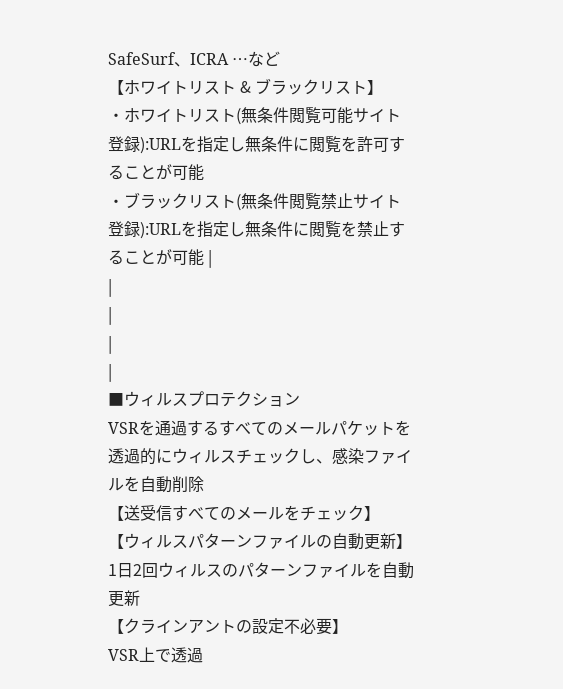SafeSurf、ICRA …など
【ホワイトリスト & ブラックリスト】
・ホワイトリスト(無条件閲覧可能サイト登録):URLを指定し無条件に閲覧を許可することが可能
・ブラックリスト(無条件閲覧禁止サイト登録):URLを指定し無条件に閲覧を禁止することが可能 |
|
|
|
|
■ウィルスプロテクション
VSRを通過するすべてのメールパケットを透過的にウィルスチェックし、感染ファイルを自動削除
【送受信すべてのメールをチェック】
【ウィルスパターンファイルの自動更新】
1日2回ウィルスのパターンファイルを自動更新
【クラインアントの設定不必要】
VSR上で透過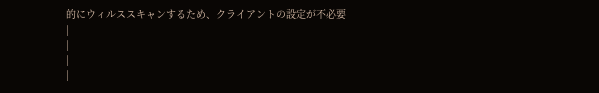的にウィルススキャンするため、クライアントの設定が不必要
|
|
|
|